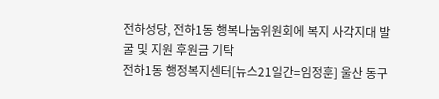전하성당, 전하1동 행복나눔위원회에 복지 사각지대 발굴 및 지원 후원금 기탁
전하1동 행정복지센터[뉴스21일간=임정훈] 울산 동구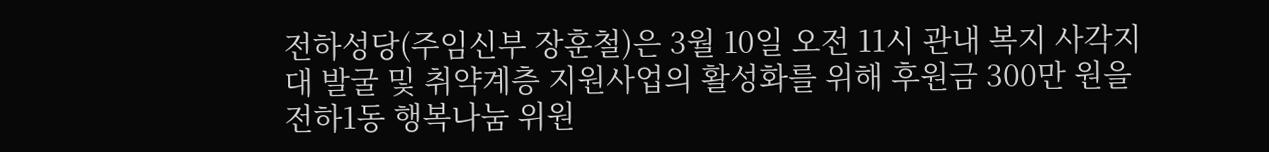전하성당(주임신부 장훈철)은 3월 10일 오전 11시 관내 복지 사각지대 발굴 및 취약계층 지원사업의 활성화를 위해 후원금 300만 원을 전하1동 행복나눔 위원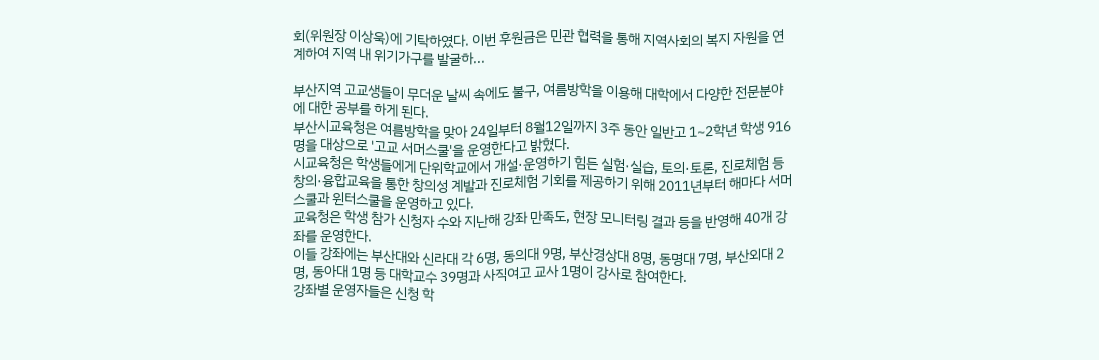회(위원장 이상욱)에 기탁하였다. 이번 후원금은 민관 협력을 통해 지역사회의 복지 자원을 연계하여 지역 내 위기가구를 발굴하...

부산지역 고교생들이 무더운 날씨 속에도 불구, 여름방학을 이용해 대학에서 다양한 전문분야에 대한 공부를 하게 된다.
부산시교육청은 여름방학을 맞아 24일부터 8월12일까지 3주 동안 일반고 1~2학년 학생 916명을 대상으로 '고교 서머스쿨'을 운영한다고 밝혔다.
시교육청은 학생들에게 단위학교에서 개설·운영하기 힘든 실험·실습, 토의·토론, 진로체험 등 창의·융합교육을 통한 창의성 계발과 진로체험 기회를 제공하기 위해 2011년부터 해마다 서머스쿨과 윈터스쿨을 운영하고 있다.
교육청은 학생 참가 신청자 수와 지난해 강좌 만족도, 현장 모니터링 결과 등을 반영해 40개 강좌를 운영한다.
이들 강좌에는 부산대와 신라대 각 6명, 동의대 9명, 부산경상대 8명, 동명대 7명, 부산외대 2명, 동아대 1명 등 대학교수 39명과 사직여고 교사 1명이 강사로 참여한다.
강좌별 운영자들은 신청 학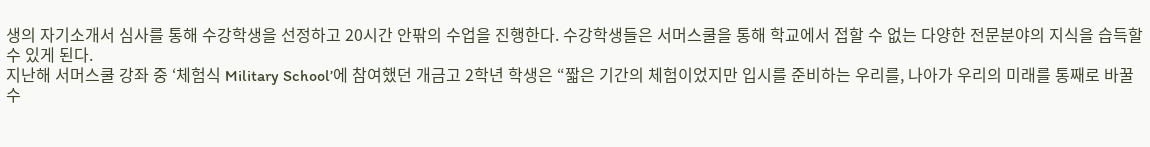생의 자기소개서 심사를 통해 수강학생을 선정하고 20시간 안팎의 수업을 진행한다. 수강학생들은 서머스쿨을 통해 학교에서 접할 수 없는 다양한 전문분야의 지식을 습득할 수 있게 된다.
지난해 서머스쿨 강좌 중 ‘체험식 Military School’에 참여했던 개금고 2학년 학생은 “짧은 기간의 체험이었지만 입시를 준비하는 우리를, 나아가 우리의 미래를 통째로 바꿀 수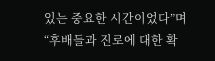있는 중요한 시간이었다”며 “후배들과 진로에 대한 확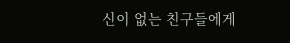신이 없는 친구들에게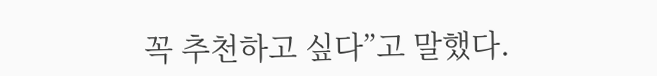꼭 추천하고 싶다”고 말했다.